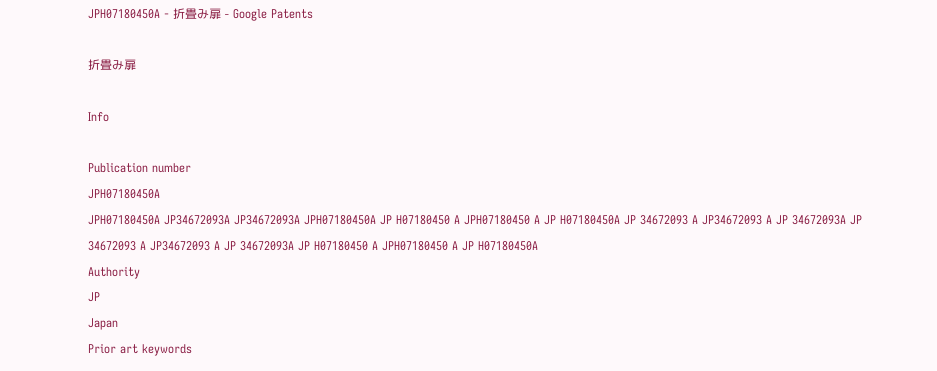JPH07180450A - 折畳み扉 - Google Patents

折畳み扉

Info

Publication number
JPH07180450A
JPH07180450A JP34672093A JP34672093A JPH07180450A JP H07180450 A JPH07180450 A JP H07180450A JP 34672093 A JP34672093 A JP 34672093A JP 34672093 A JP34672093 A JP 34672093A JP H07180450 A JPH07180450 A JP H07180450A
Authority
JP
Japan
Prior art keywords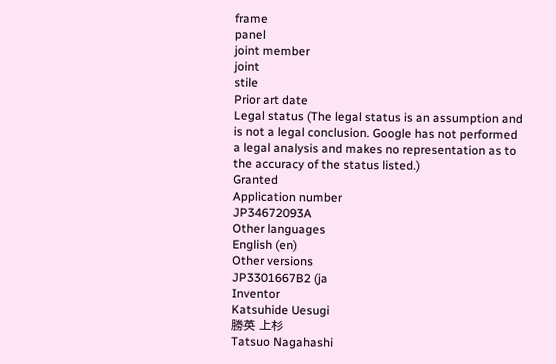frame
panel
joint member
joint
stile
Prior art date
Legal status (The legal status is an assumption and is not a legal conclusion. Google has not performed a legal analysis and makes no representation as to the accuracy of the status listed.)
Granted
Application number
JP34672093A
Other languages
English (en)
Other versions
JP3301667B2 (ja
Inventor
Katsuhide Uesugi
勝英 上杉
Tatsuo Nagahashi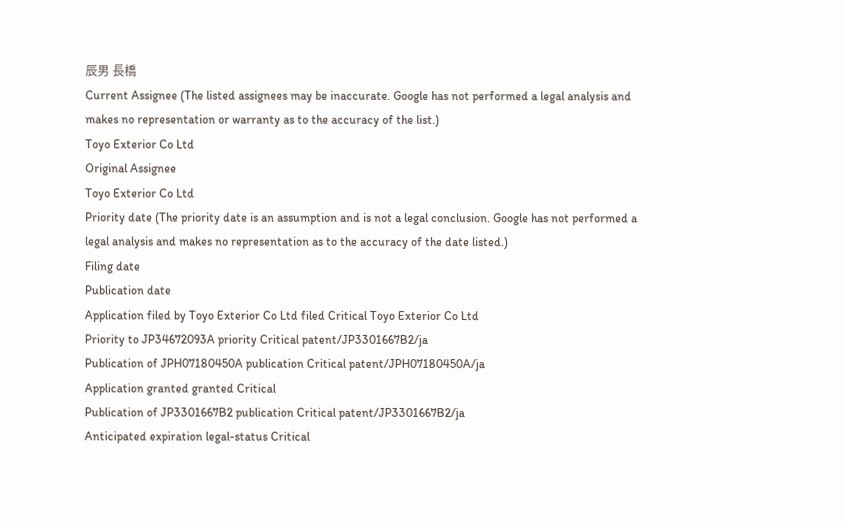辰男 長橋
Current Assignee (The listed assignees may be inaccurate. Google has not performed a legal analysis and makes no representation or warranty as to the accuracy of the list.)
Toyo Exterior Co Ltd
Original Assignee
Toyo Exterior Co Ltd
Priority date (The priority date is an assumption and is not a legal conclusion. Google has not performed a legal analysis and makes no representation as to the accuracy of the date listed.)
Filing date
Publication date
Application filed by Toyo Exterior Co Ltd filed Critical Toyo Exterior Co Ltd
Priority to JP34672093A priority Critical patent/JP3301667B2/ja
Publication of JPH07180450A publication Critical patent/JPH07180450A/ja
Application granted granted Critical
Publication of JP3301667B2 publication Critical patent/JP3301667B2/ja
Anticipated expiration legal-status Critical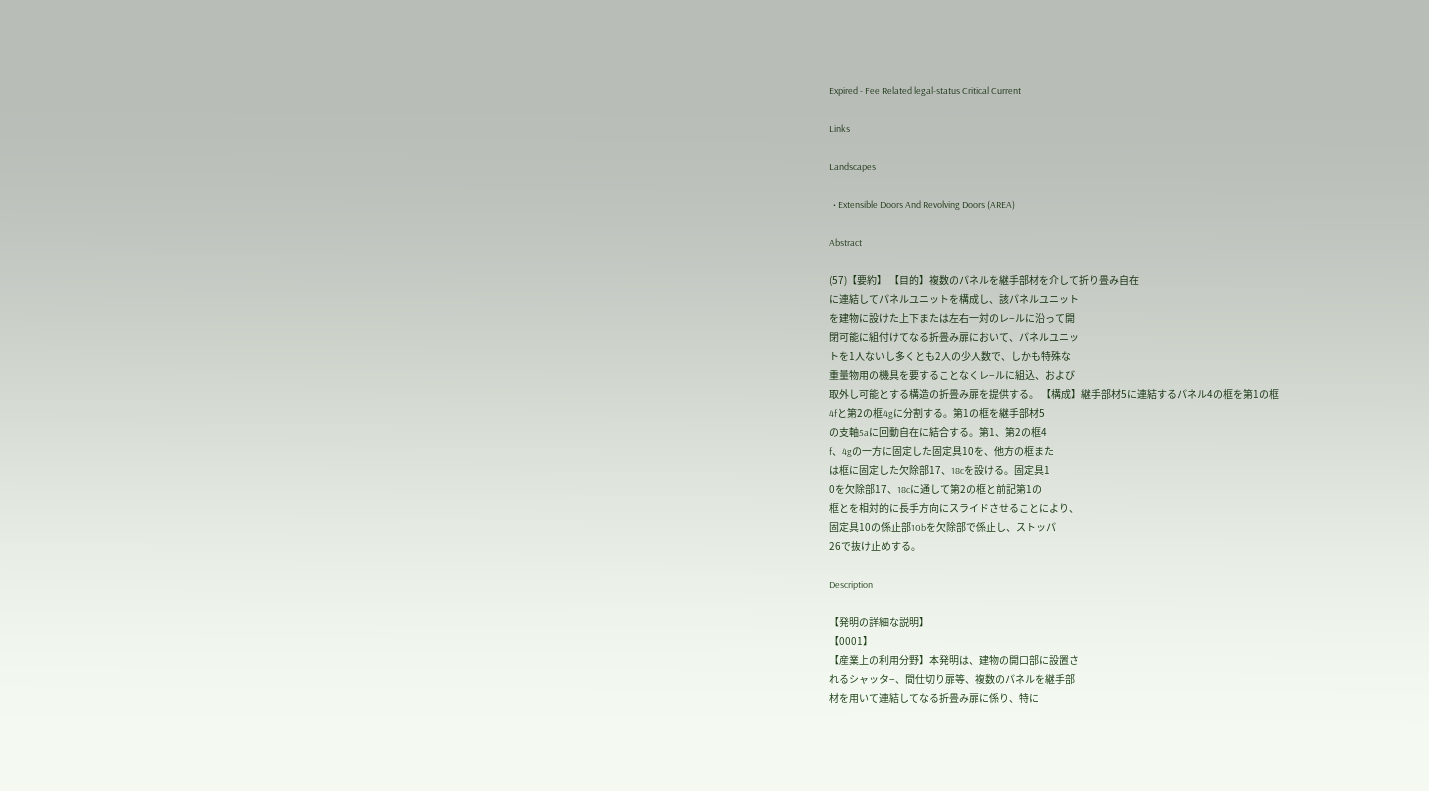Expired - Fee Related legal-status Critical Current

Links

Landscapes

  • Extensible Doors And Revolving Doors (AREA)

Abstract

(57)【要約】 【目的】複数のパネルを継手部材を介して折り畳み自在
に連結してパネルユニットを構成し、該パネルユニット
を建物に設けた上下または左右一対のレ−ルに沿って開
閉可能に組付けてなる折畳み扉において、パネルユニッ
トを1人ないし多くとも2人の少人数で、しかも特殊な
重量物用の機具を要することなくレ−ルに組込、および
取外し可能とする構造の折畳み扉を提供する。 【構成】継手部材5に連結するパネル4の框を第1の框
4fと第2の框4gに分割する。第1の框を継手部材5
の支軸5aに回動自在に結合する。第1、第2の框4
f、4gの一方に固定した固定具10を、他方の框また
は框に固定した欠除部17、18cを設ける。固定具1
0を欠除部17、18cに通して第2の框と前記第1の
框とを相対的に長手方向にスライドさせることにより、
固定具10の係止部10bを欠除部で係止し、ストッパ
26で抜け止めする。

Description

【発明の詳細な説明】
【0001】
【産業上の利用分野】本発明は、建物の開口部に設置さ
れるシャッタ−、間仕切り扉等、複数のパネルを継手部
材を用いて連結してなる折畳み扉に係り、特に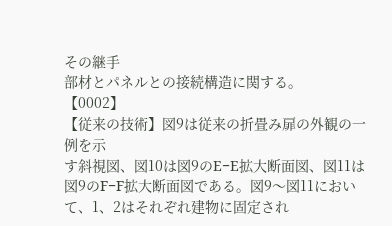その継手
部材とパネルとの接続構造に関する。
【0002】
【従来の技術】図9は従来の折畳み扉の外観の一例を示
す斜視図、図10は図9のE−E拡大断面図、図11は
図9のF−F拡大断面図である。図9〜図11におい
て、1、2はそれぞれ建物に固定され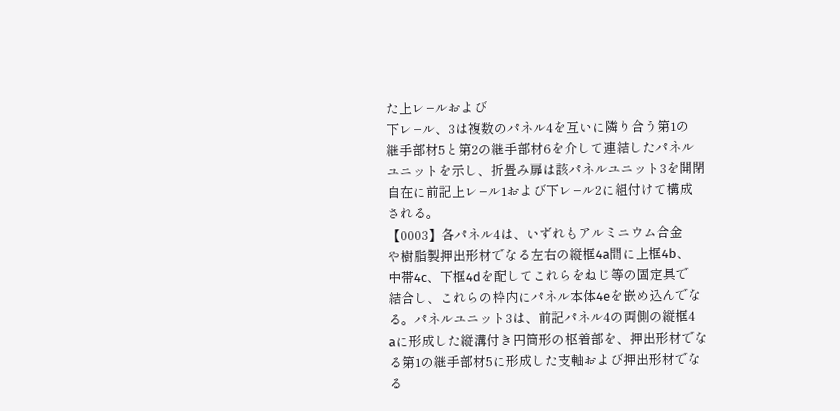た上レ−ルおよび
下レ−ル、3は複数のパネル4を互いに隣り合う第1の
継手部材5と第2の継手部材6を介して連結したパネル
ユニットを示し、折畳み扉は該パネルユニット3を開閉
自在に前記上レ−ル1および下レ−ル2に組付けて構成
される。
【0003】各パネル4は、いずれもアルミニウム合金
や樹脂製押出形材でなる左右の縦框4a間に上框4b、
中帯4c、下框4dを配してこれらをねじ等の固定具で
結合し、これらの枠内にパネル本体4eを嵌め込んでな
る。パネルユニット3は、前記パネル4の両側の縦框4
aに形成した縦溝付き円筒形の枢着部を、押出形材でな
る第1の継手部材5に形成した支軸および押出形材でな
る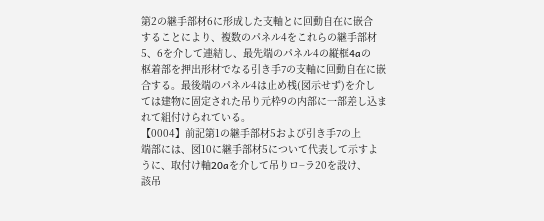第2の継手部材6に形成した支軸とに回動自在に嵌合
することにより、複数のパネル4をこれらの継手部材
5、6を介して連結し、最先端のパネル4の縦框4aの
枢着部を押出形材でなる引き手7の支軸に回動自在に嵌
合する。最後端のパネル4は止め桟(図示せず)を介し
ては建物に固定された吊り元枠9の内部に一部差し込ま
れて組付けられている。
【0004】前記第1の継手部材5および引き手7の上
端部には、図10に継手部材5について代表して示すよ
うに、取付け軸20aを介して吊りロ−ラ20を設け、
該吊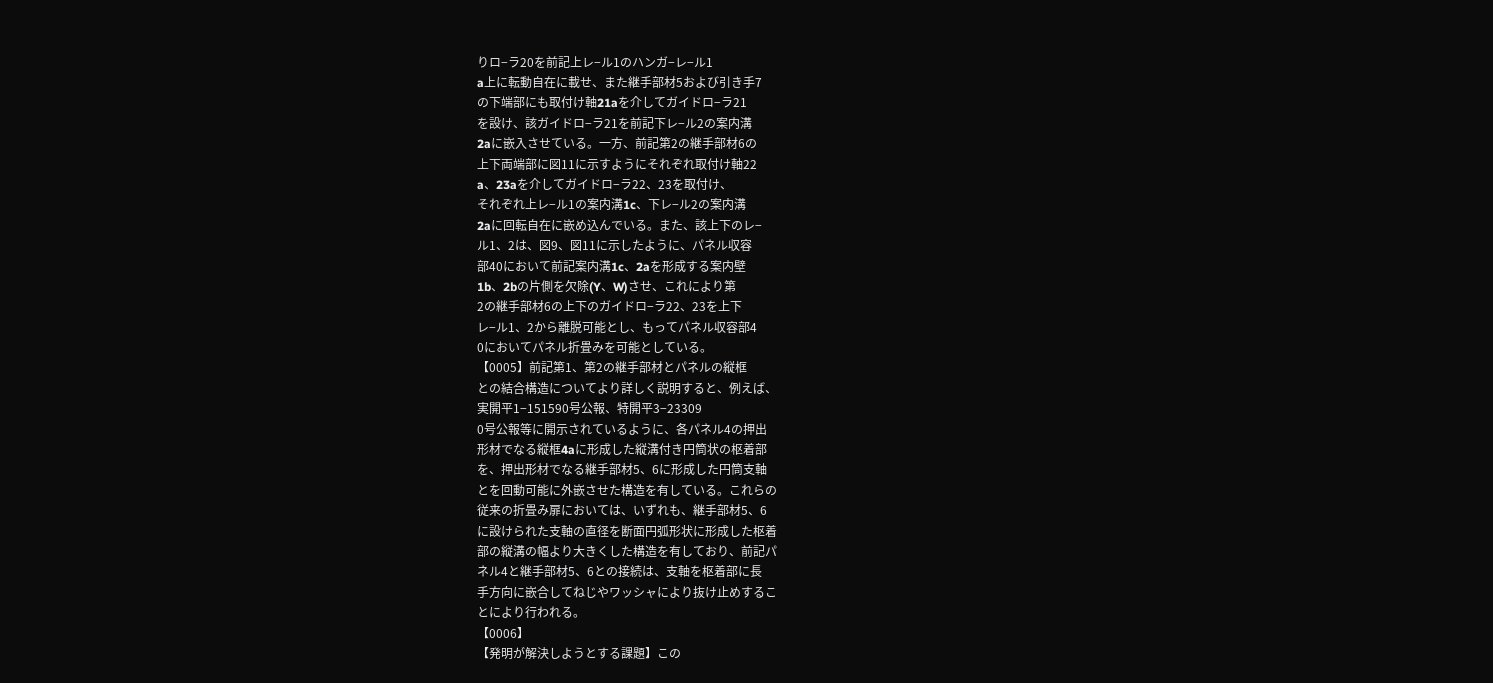りロ−ラ20を前記上レ−ル1のハンガ−レ−ル1
a上に転動自在に載せ、また継手部材5および引き手7
の下端部にも取付け軸21aを介してガイドロ−ラ21
を設け、該ガイドロ−ラ21を前記下レ−ル2の案内溝
2aに嵌入させている。一方、前記第2の継手部材6の
上下両端部に図11に示すようにそれぞれ取付け軸22
a、23aを介してガイドロ−ラ22、23を取付け、
それぞれ上レ−ル1の案内溝1c、下レ−ル2の案内溝
2aに回転自在に嵌め込んでいる。また、該上下のレ−
ル1、2は、図9、図11に示したように、パネル収容
部40において前記案内溝1c、2aを形成する案内壁
1b、2bの片側を欠除(Y、W)させ、これにより第
2の継手部材6の上下のガイドロ−ラ22、23を上下
レ−ル1、2から離脱可能とし、もってパネル収容部4
0においてパネル折畳みを可能としている。
【0005】前記第1、第2の継手部材とパネルの縦框
との結合構造についてより詳しく説明すると、例えば、
実開平1−151590号公報、特開平3−23309
0号公報等に開示されているように、各パネル4の押出
形材でなる縦框4aに形成した縦溝付き円筒状の枢着部
を、押出形材でなる継手部材5、6に形成した円筒支軸
とを回動可能に外嵌させた構造を有している。これらの
従来の折畳み扉においては、いずれも、継手部材5、6
に設けられた支軸の直径を断面円弧形状に形成した枢着
部の縦溝の幅より大きくした構造を有しており、前記パ
ネル4と継手部材5、6との接続は、支軸を枢着部に長
手方向に嵌合してねじやワッシャにより抜け止めするこ
とにより行われる。
【0006】
【発明が解決しようとする課題】この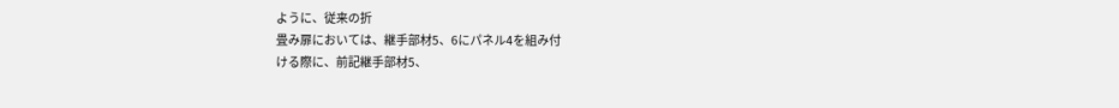ように、従来の折
畳み扉においては、継手部材5、6にパネル4を組み付
ける際に、前記継手部材5、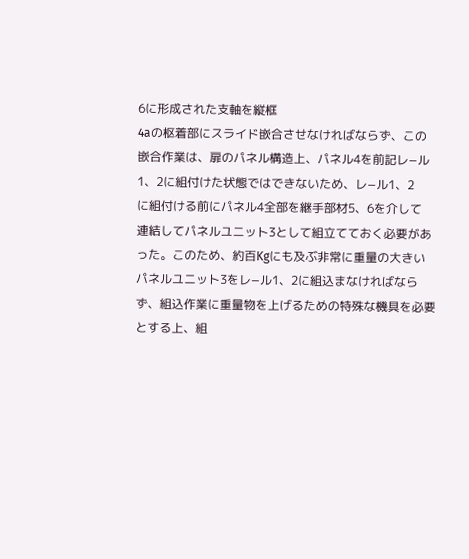6に形成された支軸を縦框
4aの枢着部にスライド嵌合させなければならず、この
嵌合作業は、扉のパネル構造上、パネル4を前記レ−ル
1、2に組付けた状態ではできないため、レ−ル1、2
に組付ける前にパネル4全部を継手部材5、6を介して
連結してパネルユニット3として組立てておく必要があ
った。このため、約百Kgにも及ぶ非常に重量の大きい
パネルユニット3をレ−ル1、2に組込まなければなら
ず、組込作業に重量物を上げるための特殊な機具を必要
とする上、組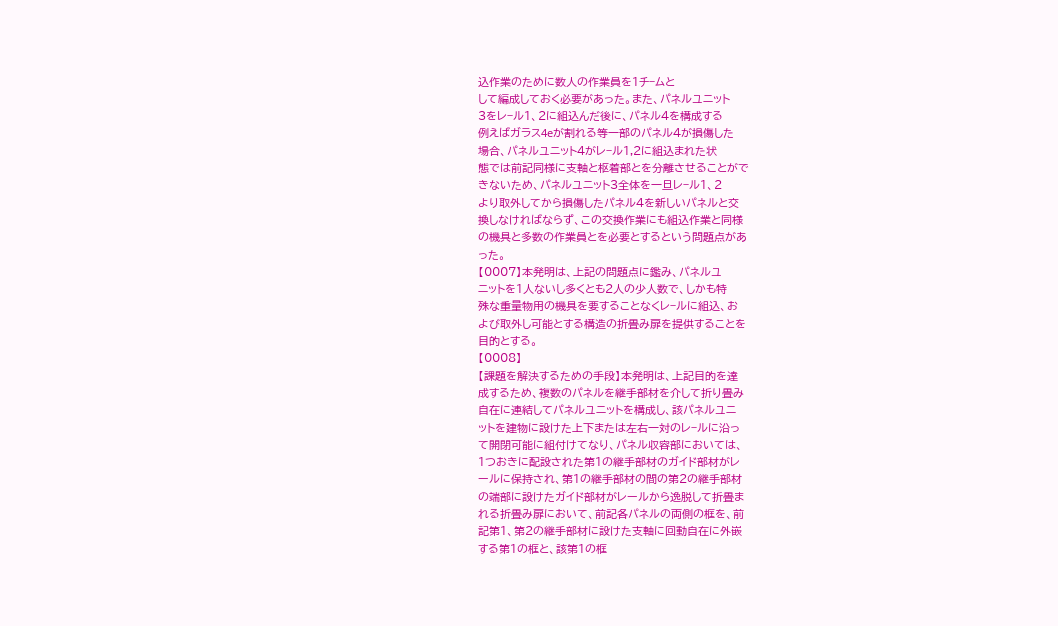込作業のために数人の作業員を1チ−ムと
して編成しておく必要があった。また、パネルユニット
3をレ−ル1、2に組込んだ後に、パネル4を構成する
例えばガラス4eが割れる等一部のパネル4が損傷した
場合、パネルユニット4がレ−ル1,2に組込まれた状
態では前記同様に支軸と枢着部とを分離させることがで
きないため、パネルユニット3全体を一旦レ−ル1、2
より取外してから損傷したパネル4を新しいパネルと交
換しなければならず、この交換作業にも組込作業と同様
の機具と多数の作業員とを必要とするという問題点があ
った。
【0007】本発明は、上記の問題点に鑑み、パネルユ
ニットを1人ないし多くとも2人の少人数で、しかも特
殊な重量物用の機具を要することなくレ−ルに組込、お
よび取外し可能とする構造の折畳み扉を提供することを
目的とする。
【0008】
【課題を解決するための手段】本発明は、上記目的を達
成するため、複数のパネルを継手部材を介して折り畳み
自在に連結してパネルユニットを構成し、該パネルユニ
ットを建物に設けた上下または左右一対のレ−ルに沿っ
て開閉可能に組付けてなり、パネル収容部においては、
1つおきに配設された第1の継手部材のガイド部材がレ
ールに保持され、第1の継手部材の間の第2の継手部材
の端部に設けたガイド部材がレールから逸脱して折畳ま
れる折畳み扉において、前記各パネルの両側の框を、前
記第1、第2の継手部材に設けた支軸に回動自在に外嵌
する第1の框と、該第1の框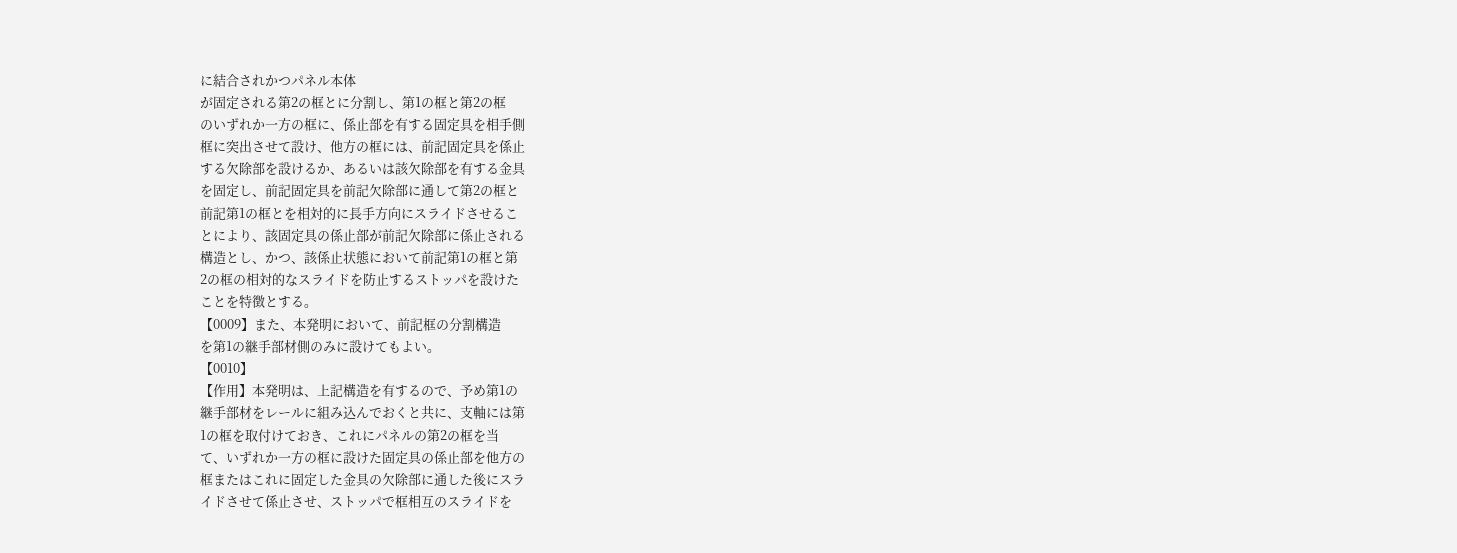に結合されかつパネル本体
が固定される第2の框とに分割し、第1の框と第2の框
のいずれか一方の框に、係止部を有する固定具を相手側
框に突出させて設け、他方の框には、前記固定具を係止
する欠除部を設けるか、あるいは該欠除部を有する金具
を固定し、前記固定具を前記欠除部に通して第2の框と
前記第1の框とを相対的に長手方向にスライドさせるこ
とにより、該固定具の係止部が前記欠除部に係止される
構造とし、かつ、該係止状態において前記第1の框と第
2の框の相対的なスライドを防止するストッパを設けた
ことを特徴とする。
【0009】また、本発明において、前記框の分割構造
を第1の継手部材側のみに設けてもよい。
【0010】
【作用】本発明は、上記構造を有するので、予め第1の
継手部材をレールに組み込んでおくと共に、支軸には第
1の框を取付けておき、これにパネルの第2の框を当
て、いずれか一方の框に設けた固定具の係止部を他方の
框またはこれに固定した金具の欠除部に通した後にスラ
イドさせて係止させ、ストッパで框相互のスライドを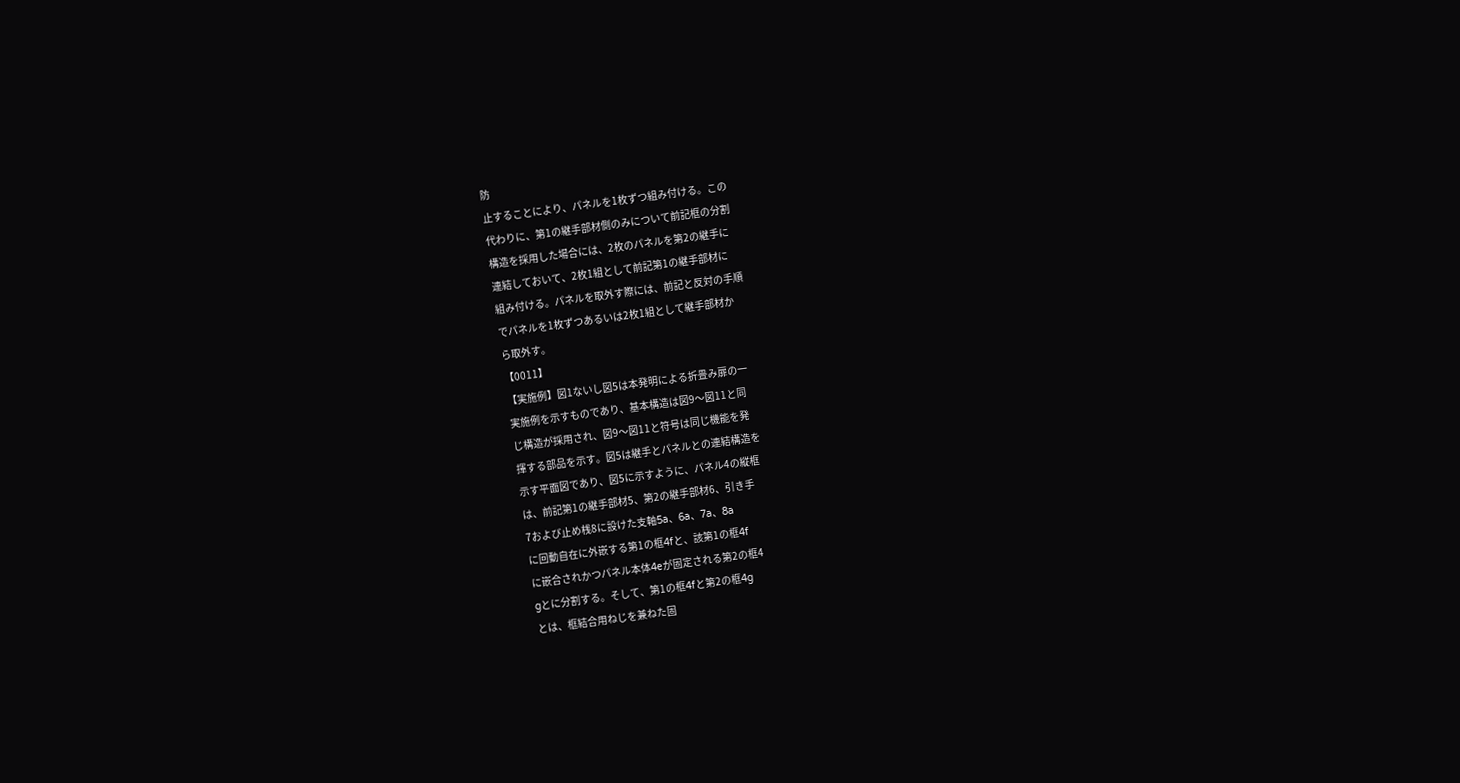防
止することにより、パネルを1枚ずつ組み付ける。この
代わりに、第1の継手部材側のみについて前記框の分割
構造を採用した場合には、2枚のパネルを第2の継手に
連結しておいて、2枚1組として前記第1の継手部材に
組み付ける。パネルを取外す際には、前記と反対の手順
でパネルを1枚ずつあるいは2枚1組として継手部材か
ら取外す。
【0011】
【実施例】図1ないし図5は本発明による折畳み扉の一
実施例を示すものであり、基本構造は図9〜図11と同
じ構造が採用され、図9〜図11と符号は同じ機能を発
揮する部品を示す。図5は継手とパネルとの連結構造を
示す平面図であり、図5に示すように、パネル4の縦框
は、前記第1の継手部材5、第2の継手部材6、引き手
7および止め桟8に設けた支軸5a、6a、7a、8a
に回動自在に外嵌する第1の框4fと、該第1の框4f
に嵌合されかつパネル本体4eが固定される第2の框4
gとに分割する。そして、第1の框4fと第2の框4g
とは、框結合用ねじを兼ねた固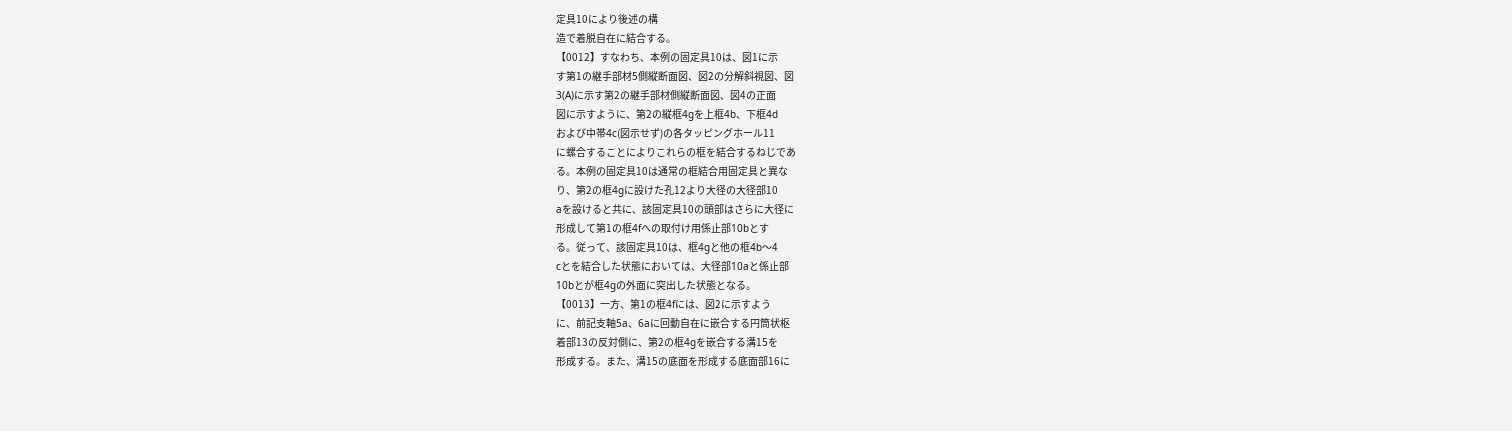定具10により後述の構
造で着脱自在に結合する。
【0012】すなわち、本例の固定具10は、図1に示
す第1の継手部材5側縦断面図、図2の分解斜視図、図
3(A)に示す第2の継手部材側縦断面図、図4の正面
図に示すように、第2の縦框4gを上框4b、下框4d
および中帯4c(図示せず)の各タッピングホール11
に螺合することによりこれらの框を結合するねじであ
る。本例の固定具10は通常の框結合用固定具と異な
り、第2の框4gに設けた孔12より大径の大径部10
aを設けると共に、該固定具10の頭部はさらに大径に
形成して第1の框4fへの取付け用係止部10bとす
る。従って、該固定具10は、框4gと他の框4b〜4
cとを結合した状態においては、大径部10aと係止部
10bとが框4gの外面に突出した状態となる。
【0013】一方、第1の框4fには、図2に示すよう
に、前記支軸5a、6aに回動自在に嵌合する円筒状枢
着部13の反対側に、第2の框4gを嵌合する溝15を
形成する。また、溝15の底面を形成する底面部16に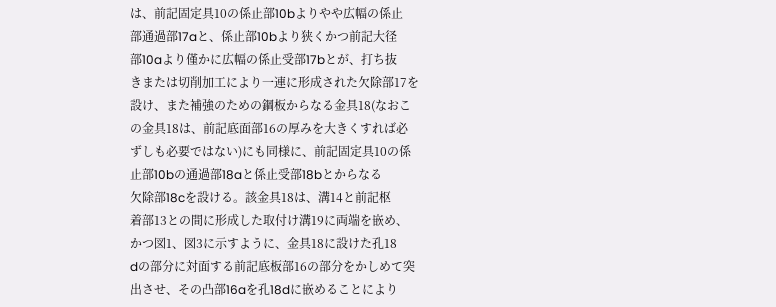は、前記固定具10の係止部10bよりやや広幅の係止
部通過部17aと、係止部10bより狭くかつ前記大径
部10aより僅かに広幅の係止受部17bとが、打ち抜
きまたは切削加工により一連に形成された欠除部17を
設け、また補強のための鋼板からなる金具18(なおこ
の金具18は、前記底面部16の厚みを大きくすれば必
ずしも必要ではない)にも同様に、前記固定具10の係
止部10bの通過部18aと係止受部18bとからなる
欠除部18cを設ける。該金具18は、溝14と前記枢
着部13との間に形成した取付け溝19に両端を嵌め、
かつ図1、図3に示すように、金具18に設けた孔18
dの部分に対面する前記底板部16の部分をかしめて突
出させ、その凸部16aを孔18dに嵌めることにより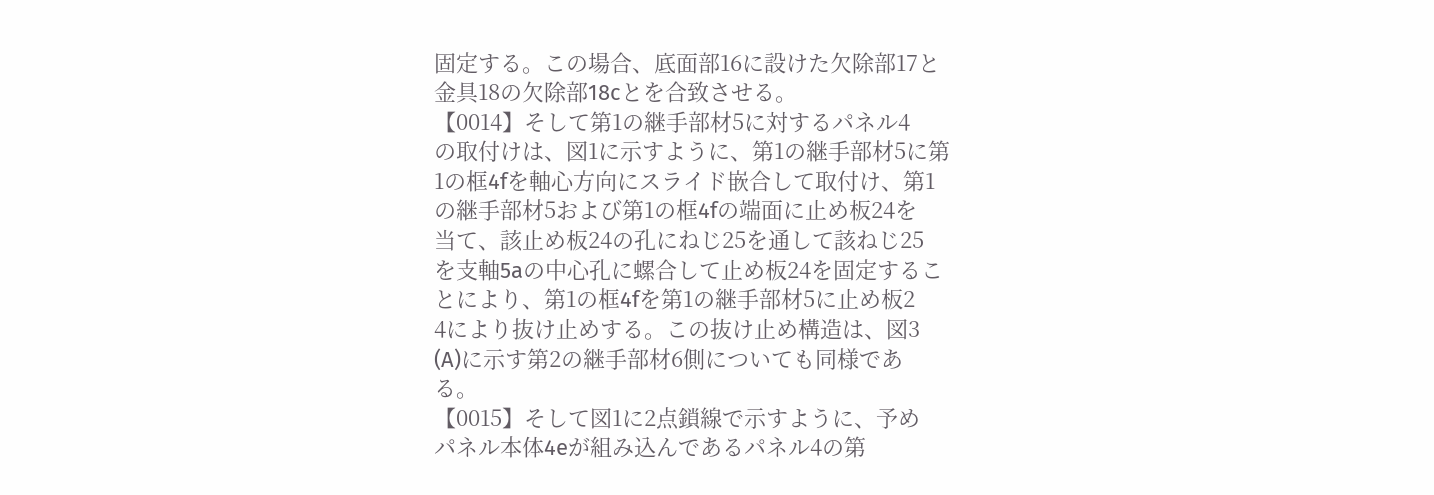固定する。この場合、底面部16に設けた欠除部17と
金具18の欠除部18cとを合致させる。
【0014】そして第1の継手部材5に対するパネル4
の取付けは、図1に示すように、第1の継手部材5に第
1の框4fを軸心方向にスライド嵌合して取付け、第1
の継手部材5および第1の框4fの端面に止め板24を
当て、該止め板24の孔にねじ25を通して該ねじ25
を支軸5aの中心孔に螺合して止め板24を固定するこ
とにより、第1の框4fを第1の継手部材5に止め板2
4により抜け止めする。この抜け止め構造は、図3
(A)に示す第2の継手部材6側についても同様であ
る。
【0015】そして図1に2点鎖線で示すように、予め
パネル本体4eが組み込んであるパネル4の第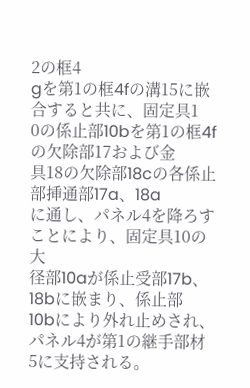2の框4
gを第1の框4fの溝15に嵌合すると共に、固定具1
0の係止部10bを第1の框4fの欠除部17および金
具18の欠除部18cの各係止部挿通部17a、18a
に通し、パネル4を降ろすことにより、固定具10の大
径部10aが係止受部17b、18bに嵌まり、係止部
10bにより外れ止めされ、パネル4が第1の継手部材
5に支持される。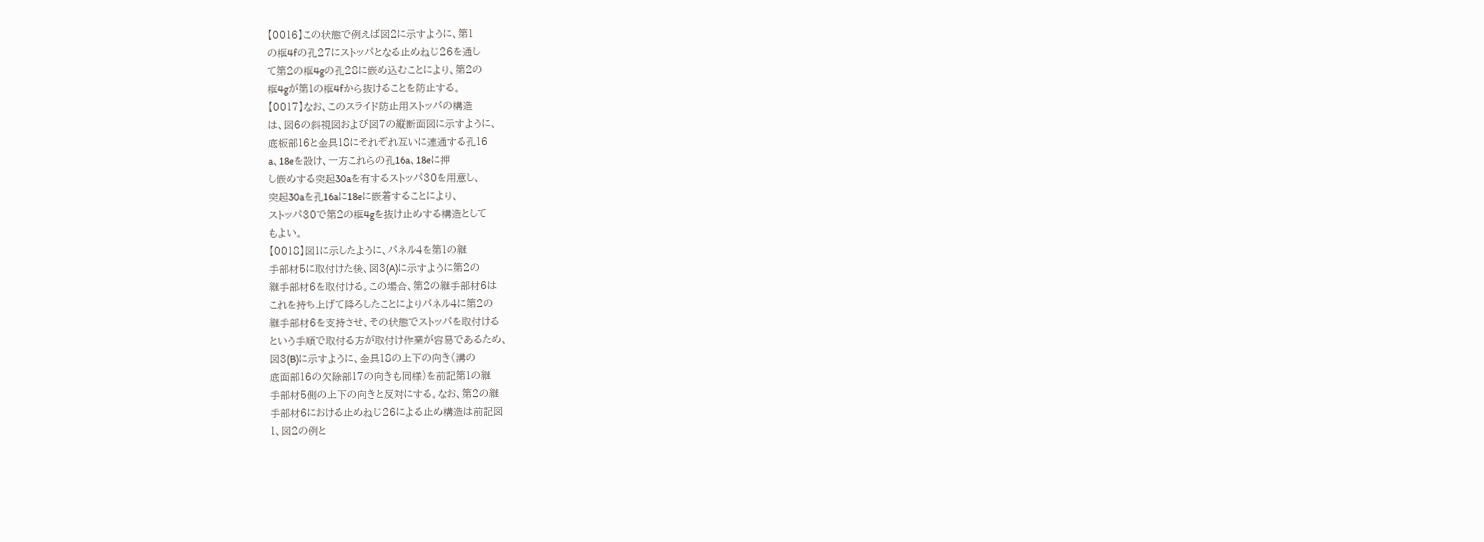【0016】この状態で例えば図2に示すように、第1
の框4fの孔27にストッパとなる止めねじ26を通し
て第2の框4gの孔28に嵌め込むことにより、第2の
框4gが第1の框4fから抜けることを防止する。
【0017】なお、このスライド防止用ストッパの構造
は、図6の斜視図および図7の縦断面図に示すように、
底板部16と金具18にそれぞれ互いに連通する孔16
a、18eを設け、一方これらの孔16a、18eに押
し嵌めする突起30aを有するストッパ30を用意し、
突起30aを孔16aに18eに嵌着することにより、
ストッパ30で第2の框4gを抜け止めする構造として
もよい。
【0018】図1に示したように、パネル4を第1の継
手部材5に取付けた後、図3(A)に示すように第2の
継手部材6を取付ける。この場合、第2の継手部材6は
これを持ち上げて降ろしたことによりパネル4に第2の
継手部材6を支持させ、その状態でストッパを取付ける
という手順で取付る方が取付け作業が容易であるため、
図3(B)に示すように、金具18の上下の向き(溝の
底面部16の欠除部17の向きも同様)を前記第1の継
手部材5側の上下の向きと反対にする。なお、第2の継
手部材6における止めねじ26による止め構造は前記図
1、図2の例と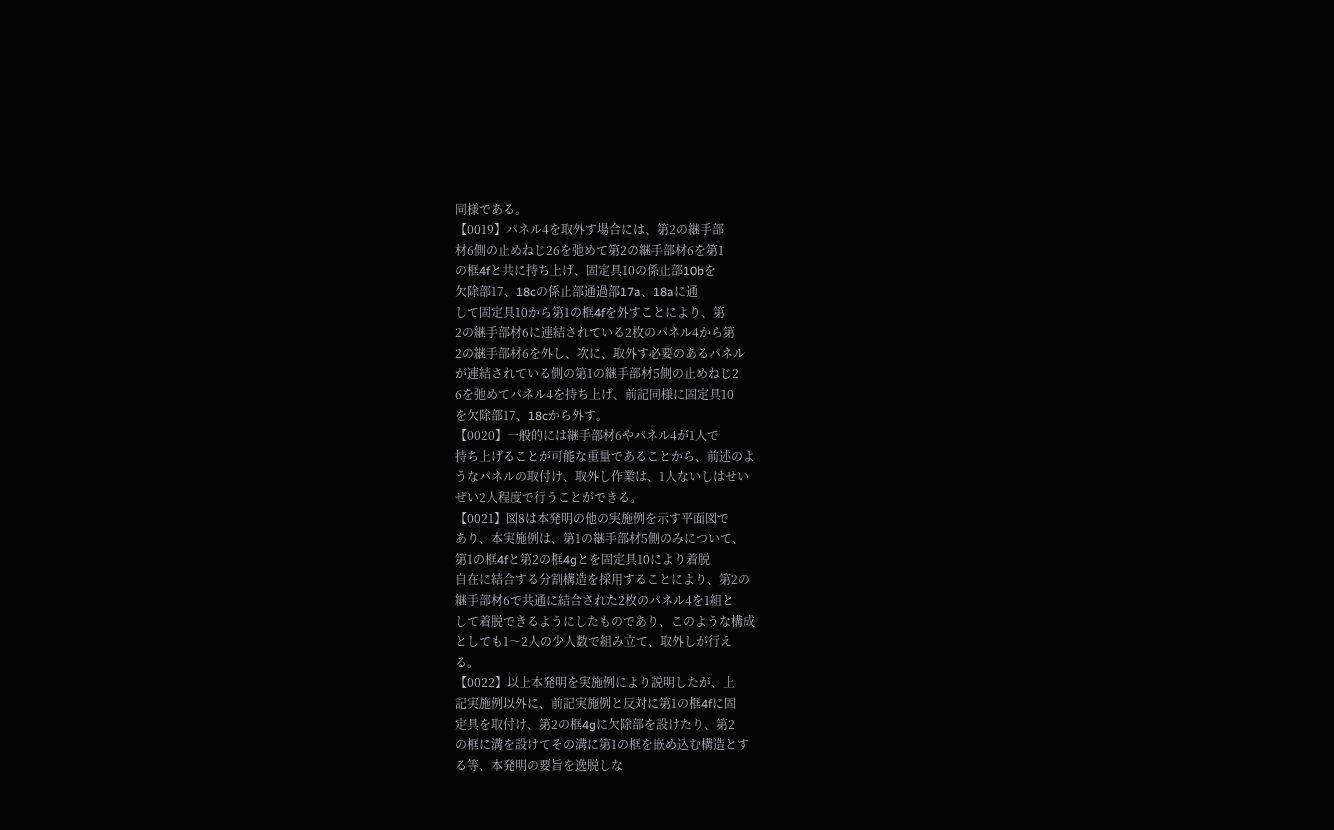同様である。
【0019】パネル4を取外す場合には、第2の継手部
材6側の止めねじ26を弛めて第2の継手部材6を第1
の框4fと共に持ち上げ、固定具10の係止部10bを
欠除部17、18cの係止部通過部17a、18aに通
して固定具10から第1の框4fを外すことにより、第
2の継手部材6に連結されている2枚のパネル4から第
2の継手部材6を外し、次に、取外す必要のあるパネル
が連結されている側の第1の継手部材5側の止めねじ2
6を弛めてパネル4を持ち上げ、前記同様に固定具10
を欠除部17、18cから外す。
【0020】一般的には継手部材6やパネル4が1人で
持ち上げることが可能な重量であることから、前述のよ
うなパネルの取付け、取外し作業は、1人ないしはせい
ぜい2人程度で行うことができる。
【0021】図8は本発明の他の実施例を示す平面図で
あり、本実施例は、第1の継手部材5側のみについて、
第1の框4fと第2の框4gとを固定具10により着脱
自在に結合する分割構造を採用することにより、第2の
継手部材6で共通に結合された2枚のパネル4を1組と
して着脱できるようにしたものであり、このような構成
としても1〜2人の少人数で組み立て、取外しが行え
る。
【0022】以上本発明を実施例により説明したが、上
記実施例以外に、前記実施例と反対に第1の框4fに固
定具を取付け、第2の框4gに欠除部を設けたり、第2
の框に溝を設けてその溝に第1の框を嵌め込む構造とす
る等、本発明の要旨を逸脱しな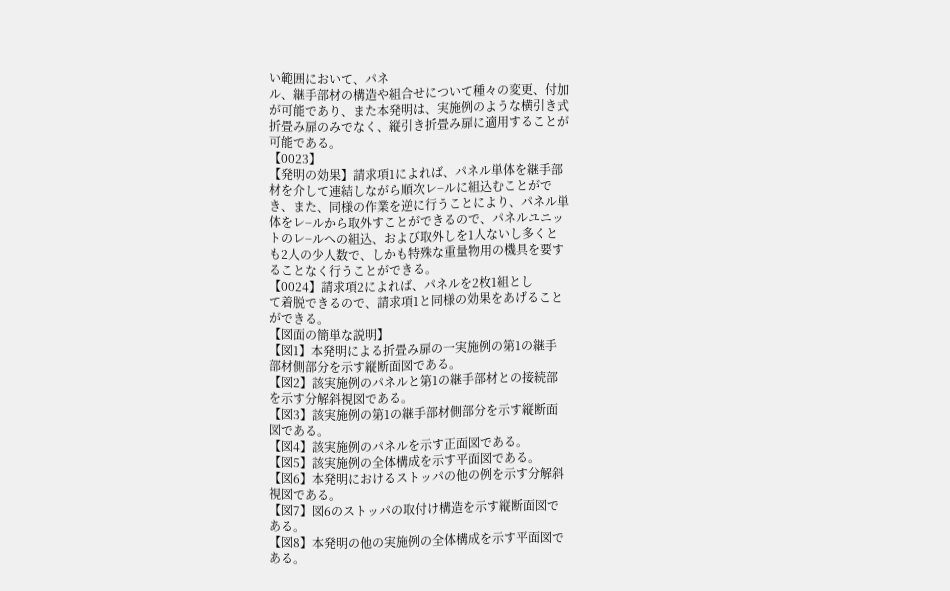い範囲において、パネ
ル、継手部材の構造や組合せについて種々の変更、付加
が可能であり、また本発明は、実施例のような横引き式
折畳み扉のみでなく、縦引き折畳み扉に適用することが
可能である。
【0023】
【発明の効果】請求項1によれば、パネル単体を継手部
材を介して連結しながら順次レ−ルに組込むことがで
き、また、同様の作業を逆に行うことにより、パネル単
体をレ−ルから取外すことができるので、パネルユニッ
トのレ−ルへの組込、および取外しを1人ないし多くと
も2人の少人数で、しかも特殊な重量物用の機具を要す
ることなく行うことができる。
【0024】請求項2によれば、パネルを2枚1組とし
て着脱できるので、請求項1と同様の効果をあげること
ができる。
【図面の簡単な説明】
【図1】本発明による折畳み扉の一実施例の第1の継手
部材側部分を示す縦断面図である。
【図2】該実施例のパネルと第1の継手部材との接続部
を示す分解斜視図である。
【図3】該実施例の第1の継手部材側部分を示す縦断面
図である。
【図4】該実施例のパネルを示す正面図である。
【図5】該実施例の全体構成を示す平面図である。
【図6】本発明におけるストッパの他の例を示す分解斜
視図である。
【図7】図6のストッパの取付け構造を示す縦断面図で
ある。
【図8】本発明の他の実施例の全体構成を示す平面図で
ある。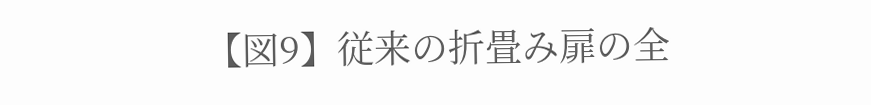【図9】従来の折畳み扉の全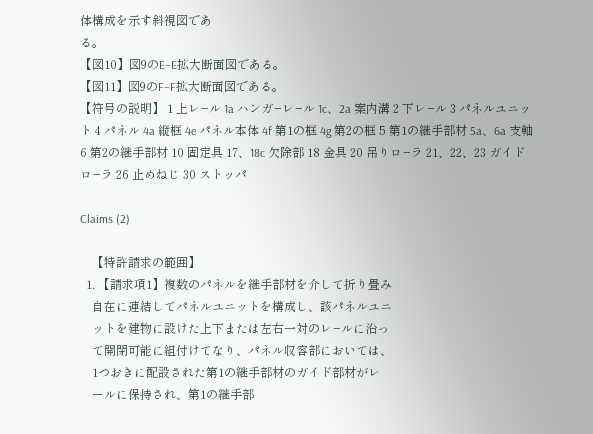体構成を示す斜視図であ
る。
【図10】図9のE−E拡大断面図である。
【図11】図9のF−F拡大断面図である。
【符号の説明】 1 上レ−ル 1a ハンガ−レ−ル 1c、2a 案内溝 2 下レ−ル 3 パネルユニット 4 パネル 4a 縦框 4e パネル本体 4f 第1の框 4g 第2の框 5 第1の継手部材 5a、6a 支軸 6 第2の継手部材 10 固定具 17、18c 欠除部 18 金具 20 吊りロ−ラ 21、22、23 ガイドロ−ラ 26 止めねじ 30 ストッパ

Claims (2)

    【特許請求の範囲】
  1. 【請求項1】複数のパネルを継手部材を介して折り畳み
    自在に連結してパネルユニットを構成し、該パネルユニ
    ットを建物に設けた上下または左右一対のレ−ルに沿っ
    て開閉可能に組付けてなり、パネル収容部においては、
    1つおきに配設された第1の継手部材のガイド部材がレ
    ールに保持され、第1の継手部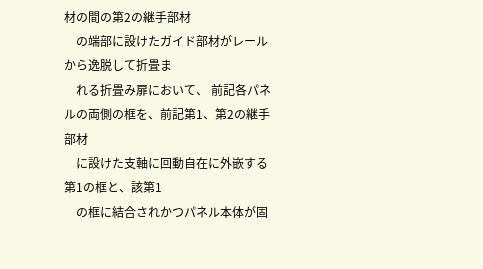材の間の第2の継手部材
    の端部に設けたガイド部材がレールから逸脱して折畳ま
    れる折畳み扉において、 前記各パネルの両側の框を、前記第1、第2の継手部材
    に設けた支軸に回動自在に外嵌する第1の框と、該第1
    の框に結合されかつパネル本体が固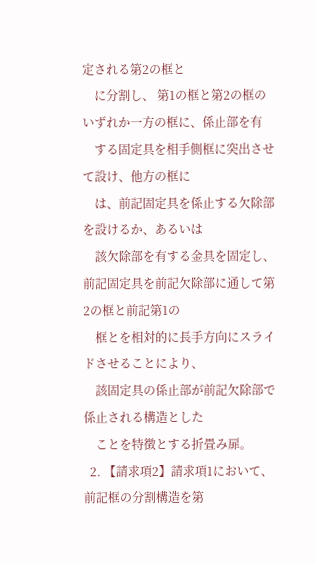定される第2の框と
    に分割し、 第1の框と第2の框のいずれか一方の框に、係止部を有
    する固定具を相手側框に突出させて設け、他方の框に
    は、前記固定具を係止する欠除部を設けるか、あるいは
    該欠除部を有する金具を固定し、 前記固定具を前記欠除部に通して第2の框と前記第1の
    框とを相対的に長手方向にスライドさせることにより、
    該固定具の係止部が前記欠除部で係止される構造とした
    ことを特徴とする折畳み扉。
  2. 【請求項2】請求項1において、前記框の分割構造を第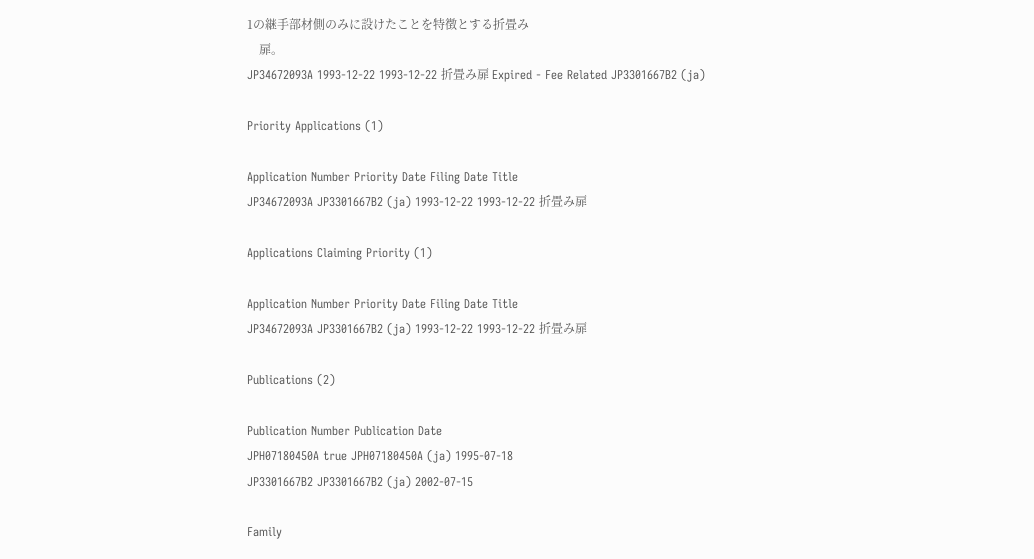1の継手部材側のみに設けたことを特徴とする折畳み
    扉。
JP34672093A 1993-12-22 1993-12-22 折畳み扉 Expired - Fee Related JP3301667B2 (ja)

Priority Applications (1)

Application Number Priority Date Filing Date Title
JP34672093A JP3301667B2 (ja) 1993-12-22 1993-12-22 折畳み扉

Applications Claiming Priority (1)

Application Number Priority Date Filing Date Title
JP34672093A JP3301667B2 (ja) 1993-12-22 1993-12-22 折畳み扉

Publications (2)

Publication Number Publication Date
JPH07180450A true JPH07180450A (ja) 1995-07-18
JP3301667B2 JP3301667B2 (ja) 2002-07-15

Family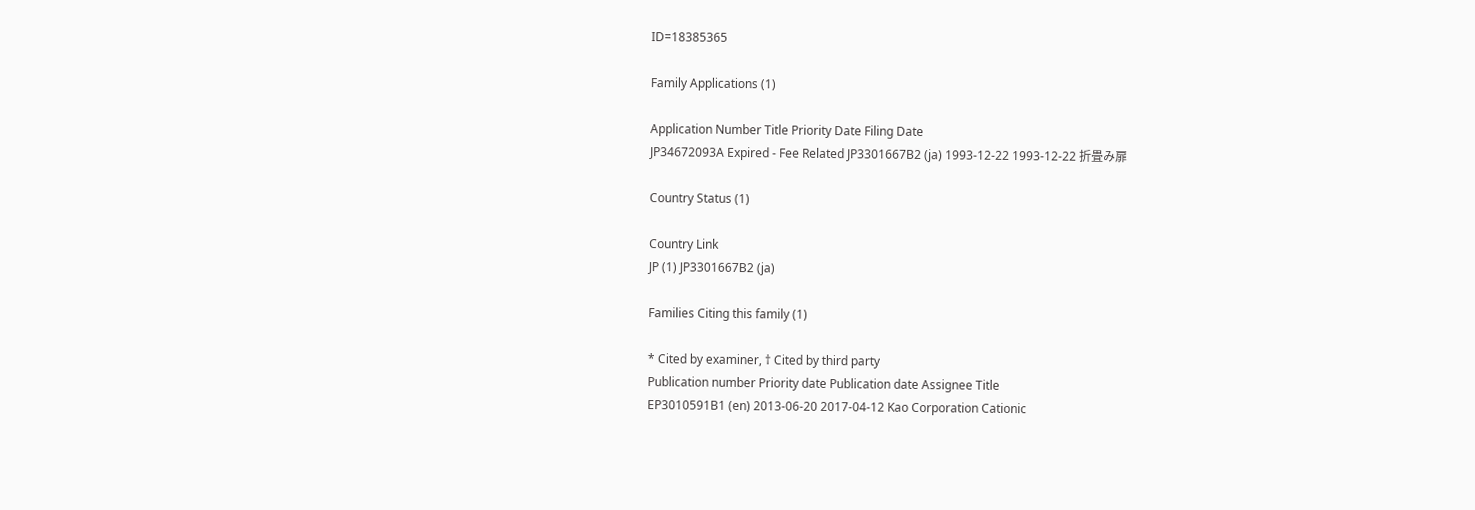ID=18385365

Family Applications (1)

Application Number Title Priority Date Filing Date
JP34672093A Expired - Fee Related JP3301667B2 (ja) 1993-12-22 1993-12-22 折畳み扉

Country Status (1)

Country Link
JP (1) JP3301667B2 (ja)

Families Citing this family (1)

* Cited by examiner, † Cited by third party
Publication number Priority date Publication date Assignee Title
EP3010591B1 (en) 2013-06-20 2017-04-12 Kao Corporation Cationic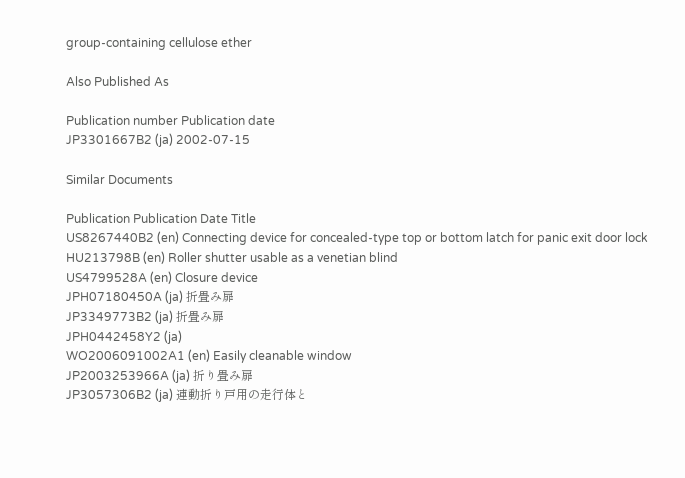group-containing cellulose ether

Also Published As

Publication number Publication date
JP3301667B2 (ja) 2002-07-15

Similar Documents

Publication Publication Date Title
US8267440B2 (en) Connecting device for concealed-type top or bottom latch for panic exit door lock
HU213798B (en) Roller shutter usable as a venetian blind
US4799528A (en) Closure device
JPH07180450A (ja) 折畳み扉
JP3349773B2 (ja) 折畳み扉
JPH0442458Y2 (ja)
WO2006091002A1 (en) Easily cleanable window
JP2003253966A (ja) 折り畳み扉
JP3057306B2 (ja) 連動折り戸用の走行体と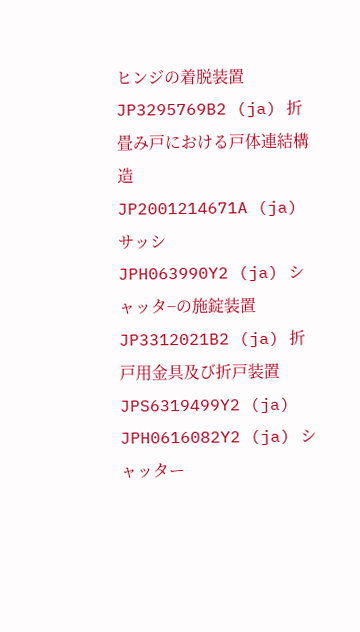ヒンジの着脱装置
JP3295769B2 (ja) 折畳み戸における戸体連結構造
JP2001214671A (ja) サッシ
JPH063990Y2 (ja) シャッタ−の施錠装置
JP3312021B2 (ja) 折戸用金具及び折戸装置
JPS6319499Y2 (ja)
JPH0616082Y2 (ja) シャッター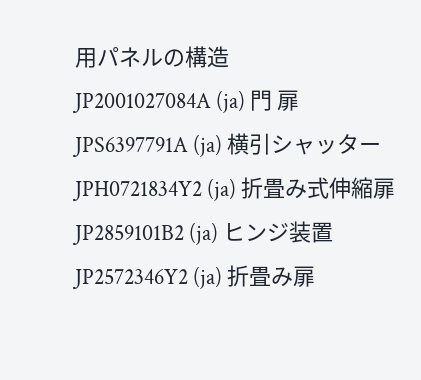用パネルの構造
JP2001027084A (ja) 門 扉
JPS6397791A (ja) 横引シャッター
JPH0721834Y2 (ja) 折畳み式伸縮扉
JP2859101B2 (ja) ヒンジ装置
JP2572346Y2 (ja) 折畳み扉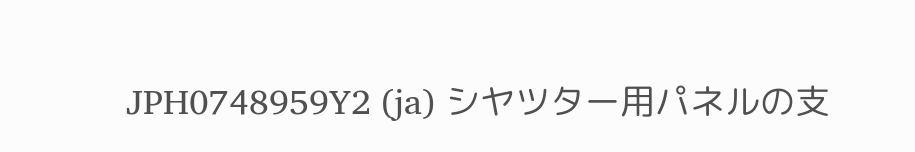JPH0748959Y2 (ja) シヤツター用パネルの支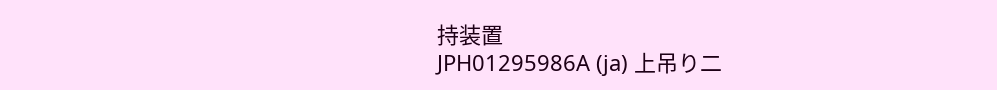持装置
JPH01295986A (ja) 上吊り二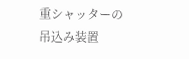重シャッターの吊込み装置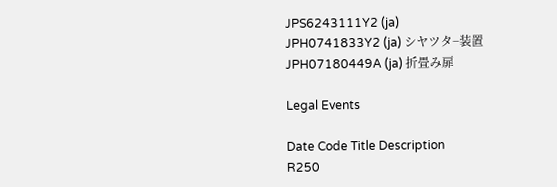JPS6243111Y2 (ja)
JPH0741833Y2 (ja) シヤツタ−装置
JPH07180449A (ja) 折畳み扉

Legal Events

Date Code Title Description
R250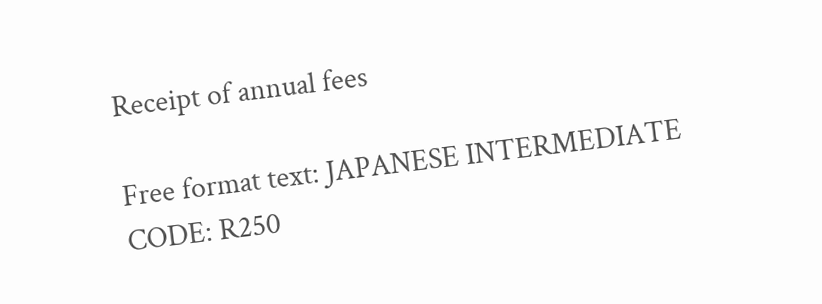Receipt of annual fees

Free format text: JAPANESE INTERMEDIATE CODE: R250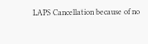LAPS Cancellation because of no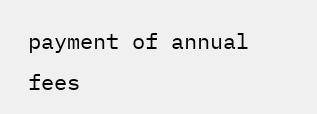payment of annual fees